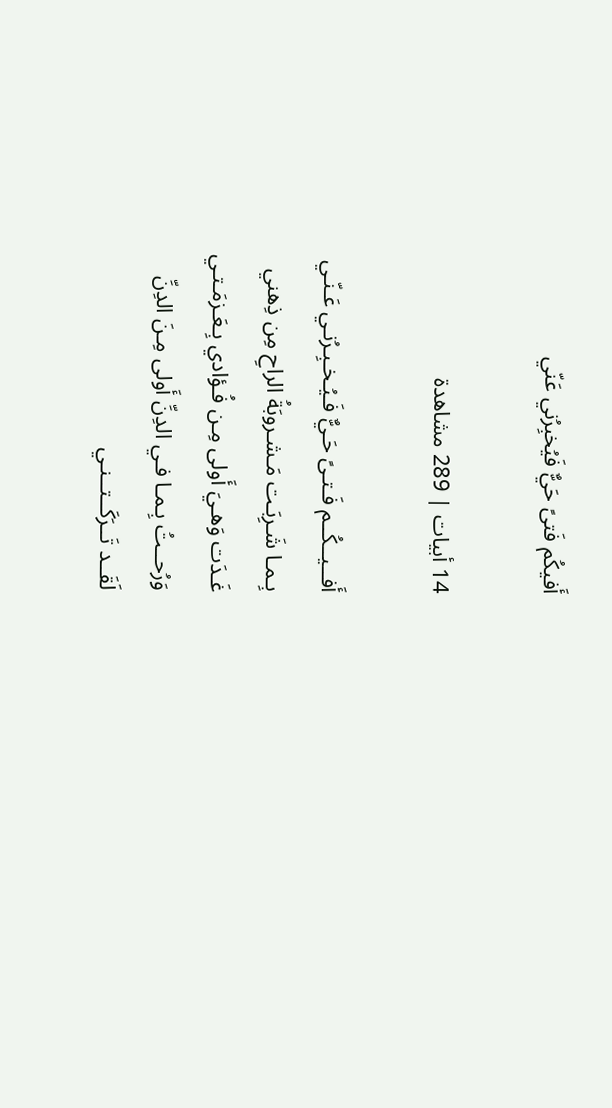أَفيكُم فَتىً حَيٌّ فَيُخبِرُني عَنّي

14 أبيات | 289 مشاهدة

أَفــيــكُــم فَـتـىً حَـيٌّ فَـيُـخـبِـرُنـي عَـنّـي
بِـمـا شَـرِبَـت مَـشـروبَةُ الراحِ مِن ذِهني
غَـدَت وَهـيَ أَولى مِـن فُـؤادي بِـعَـزمَـتـي
وَرُحــتُ بِـمـا فـي الدِنِّ أَولى مِـنَ الدِنِّ
لَقَــد تَــرَكَــتــنـي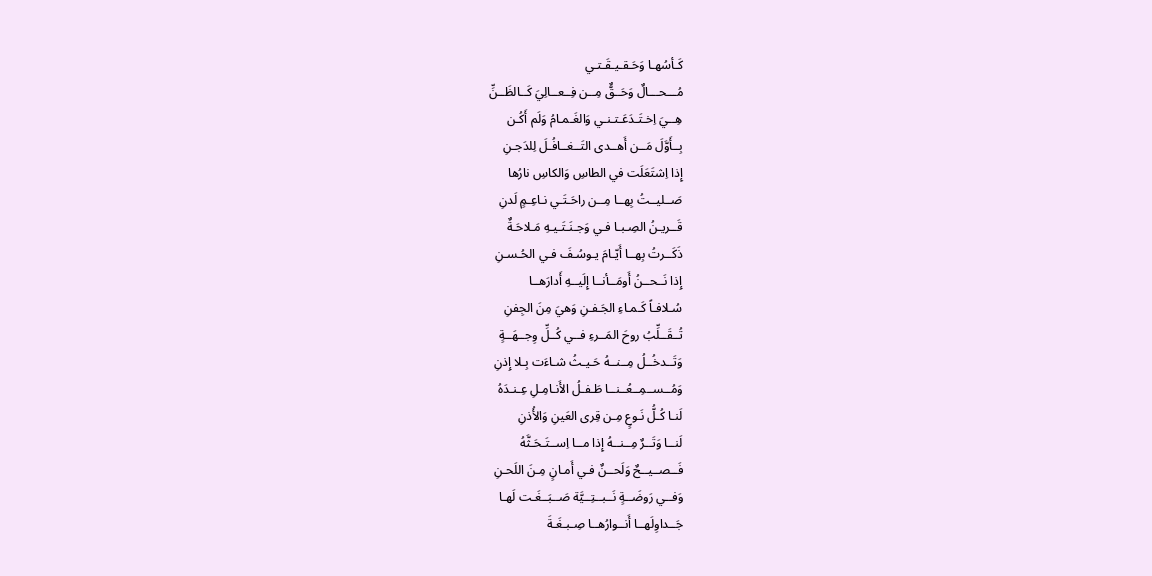كَـأسُهـا وَحَـقـيـقَـتـي
مُـــحـــالٌ وَحَــقٌّ مِــن فِــعــالِيَ كَــالظَــنِّ
هِــيَ اِخـتَـدَعَـتـنـي وَالغَـمـامُ وَلَم أَكُـن
بِــأَوَّلَ مَــن أَهــدى التَــغــافُـلَ لِلدَجـنِ
إِذا اِشتَعَلَت في الطاسِ وَالكاسِ نارُها
صَــليــتُ بِهــا مِــن راحَـتَـي نـاعِـمٍ لَدنِ
قَــريـنُ الصِـبـا فـي وَجـنَـتَـيـهِ مَـلاحَـةٌ
ذَكَــرتُ بِهــا أَيّـامَ يـوسُـفَ فـي الحُـسـنِ
إِذا نَــحــنُ أَومَــأنــا إِلَيــهِ أَدارَهــا
سُـلافـاً كَـمـاءِ الجَـفـنِ وَهيَ مِنَ الجِفنِ
تُــقَــلِّبُ روحَ المَــرءِ فــي كُــلِّ وِجــهَــةٍ
وَتَــدخُــلُ مِــنــهُ حَـيـثُ شـاءَت بِـلا إِذنِ
وَمُــســمِــعُــنــا طَـفـلُ الأَنـامِـلِ عِـنـدَهُ
لَنـا كُـلُّ نَـوعٍ مِـن قِرى العَينِ وَالأُذنِ
لَنــا وَتَــرٌ مِــنــهُ إِذا مــا اِســتَـحَـثَّهُ
فَــصــيــحٌ وَلَحــنٌ فـي أَمـانٍ مِـنَ اللَحـنِ
وَفــي رَوضَــةٍ نَــبــتِــيَّة صَــبَــغَـت لَهـا
جَــداوِلَهــا أَنــوارُهــا صِـبـغَـةَ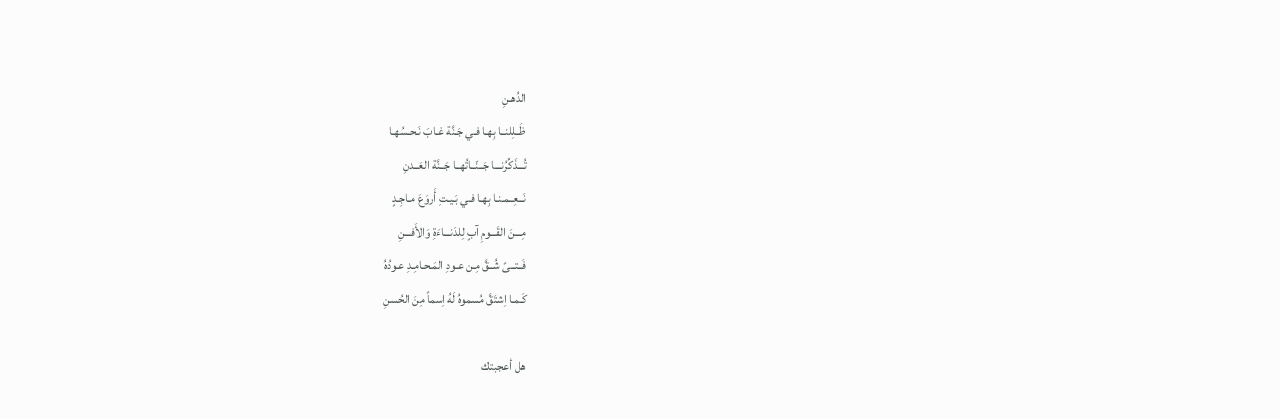الدُهـنِ
ظَــلِلنــا بِهـا فـي جَـنَّة غـابَ نَـحـسُهـا
تُـــذَكِّرُنـــا جَــنّــاتُهــا جَــنَّة العَــدنِ
نَــعِــمـنـا بِهـا فـي بَـيـتِ أَروَعَ مـاجِـدٍ
مِـــنَ القَـــومِ آبٍ لِلدَنـــاءَةِ وَالأَفـــنِ
فَــتــىً شُــقَّ مِـن عـودِ المَـحـامِـدِ عـودُهُ
كَـمـا اِشتَقَّ مُسموهُ لَهُ اِسماً مِنَ الحُسنِ

هل أعجبتك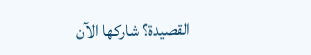القصيدة؟ شاركها الآن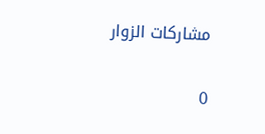مشاركات الزوار

0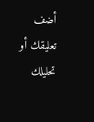أضف تعليقك أو تحليلك